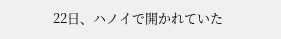22日、ハノイで開かれていた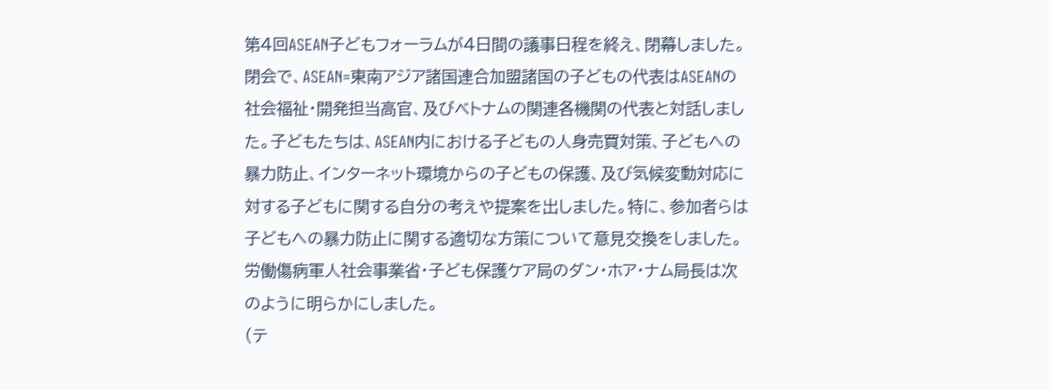第4回ASEAN子どもフォーラムが4日間の議事日程を終え、閉幕しました。
閉会で、ASEAN=東南アジア諸国連合加盟諸国の子どもの代表はASEANの社会福祉・開発担当高官、及びベトナムの関連各機関の代表と対話しました。子どもたちは、ASEAN内における子どもの人身売買対策、子どもへの暴力防止、インターネット環境からの子どもの保護、及び気候変動対応に対する子どもに関する自分の考えや提案を出しました。特に、参加者らは子どもへの暴力防止に関する適切な方策について意見交換をしました。
労働傷病軍人社会事業省・子ども保護ケア局のダン・ホア・ナム局長は次のように明らかにしました。
(テ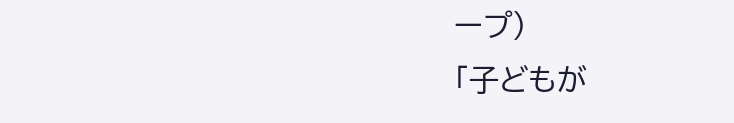ープ)
「子どもが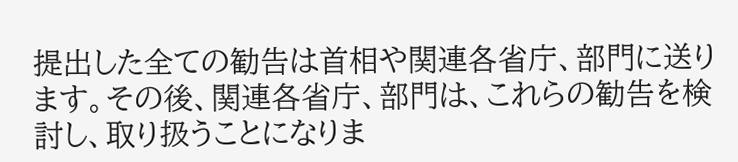提出した全ての勧告は首相や関連各省庁、部門に送ります。その後、関連各省庁、部門は、これらの勧告を検討し、取り扱うことになりま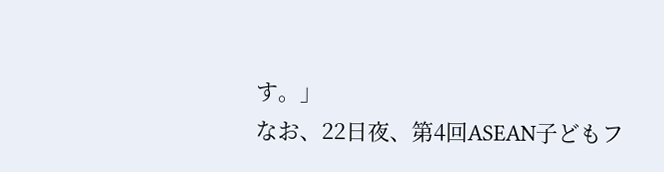す。」
なお、22日夜、第4回ASEAN子どもフ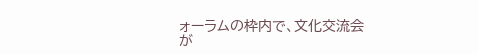ォーラムの枠内で、文化交流会が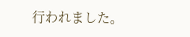行われました。